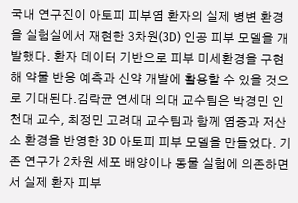국내 연구진이 아토피 피부염 환자의 실제 병변 환경을 실험실에서 재현한 3차원(3D) 인공 피부 모델을 개발했다. 환자 데이터 기반으로 피부 미세환경을 구현해 약물 반응 예측과 신약 개발에 활용할 수 있을 것으로 기대된다.김락균 연세대 의대 교수팀은 박경민 인천대 교수, 최정민 고려대 교수팀과 함께 염증과 저산소 환경을 반영한 3D 아토피 피부 모델을 만들었다. 기존 연구가 2차원 세포 배양이나 동물 실험에 의존하면서 실제 환자 피부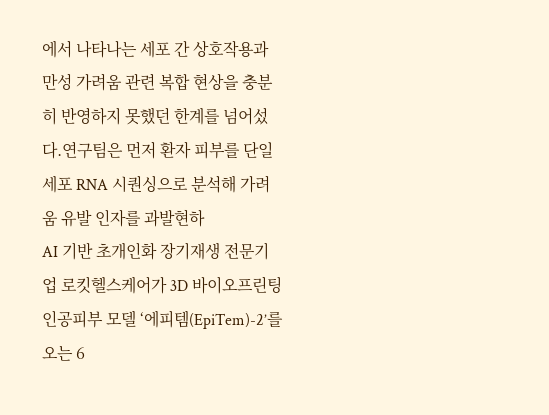에서 나타나는 세포 간 상호작용과 만성 가려움 관련 복합 현상을 충분히 반영하지 못했던 한계를 넘어섰다.연구팀은 먼저 환자 피부를 단일세포 RNA 시퀀싱으로 분석해 가려움 유발 인자를 과발현하
AI 기반 초개인화 장기재생 전문기업 로킷헬스케어가 3D 바이오프린팅 인공피부 모델 ‘에피템(EpiTem)-2’를 오는 6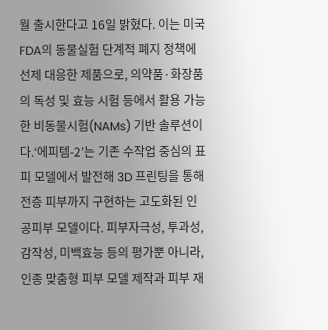월 출시한다고 16일 밝혔다. 이는 미국 FDA의 동물실험 단계적 폐지 정책에 선제 대응한 제품으로, 의약품·화장품의 독성 및 효능 시험 등에서 활용 가능한 비동물시험(NAMs) 기반 솔루션이다.‘에피템-2’는 기존 수작업 중심의 표피 모델에서 발전해 3D 프린팅을 통해 전층 피부까지 구현하는 고도화된 인공피부 모델이다. 피부자극성, 투과성, 감작성, 미백효능 등의 평가뿐 아니라, 인종 맞춤형 피부 모델 제작과 피부 재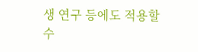생 연구 등에도 적용할 수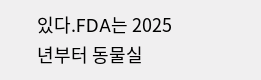있다.FDA는 2025년부터 동물실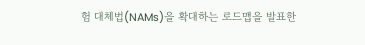험 대체법(NAMs)을 확대하는 로드맵을 발표한